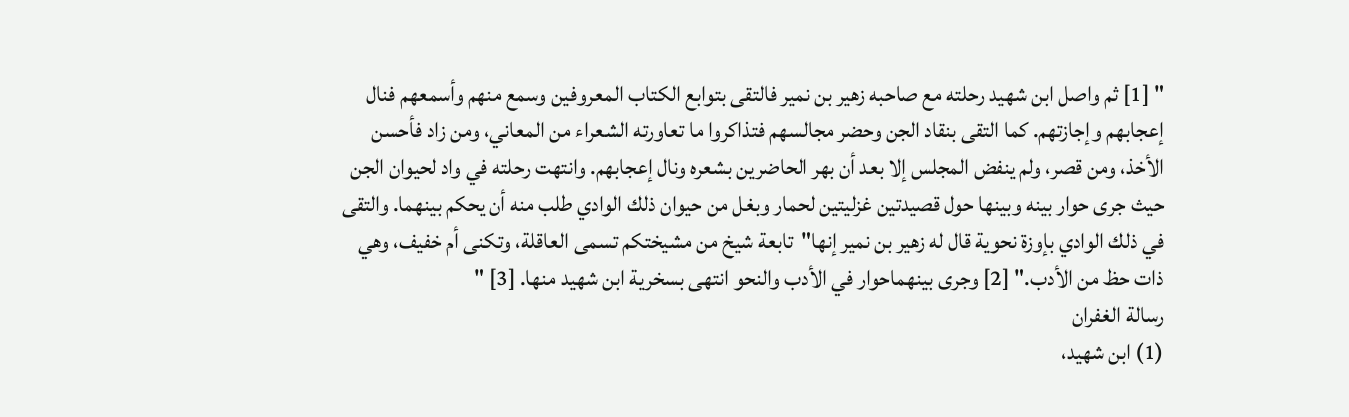" [1] ثم واصل ابن شهيد رحلته مع صاحبه زهير بن نمير فالتقى بتوابع الكتاب المعروفين وسمع منهم وأسمعهم فنال إعجابهم وإجازتهم. كما التقى بنقاد الجن وحضر مجالسهم فتذاكروا ما تعاورته الشعراء من المعاني، ومن زاد فأحسن الأخذ، ومن قصر، ولم ينفض المجلس إلا بعد أن بهر الحاضرين بشعره ونال إعجابهم. وانتهت رحلته في واد لحيوان الجن حيث جرى حوار بينه وبينها حول قصيدتين غزليتين لحمار وبغل من حيوان ذلك الوادي طلب منه أن يحكم بينهما. والتقى في ذلك الوادي بإوزة نحوية قال له زهير بن نمير إنها"تابعة شيخ من مشيختكم تسمى العاقلة، وتكنى أم خفيف، وهي ذات حظ من الأدب." [2] وجرى بينهماحوار في الأدب والنحو انتهى بسخرية ابن شهيد منها. [3] "
رسالة الغفران
(1) ابن شهيد،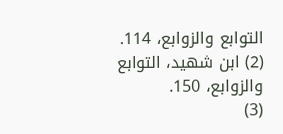التوابع والزوابع، 114.
(2) ابن شهيد، التوابع والزوابع، 150.
(3)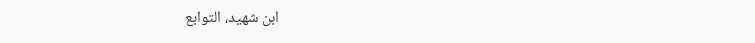ابن شهيد، التوابع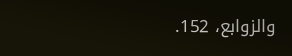والزوابع، 152.